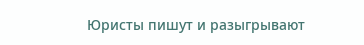Юристы пишут и разыгрывают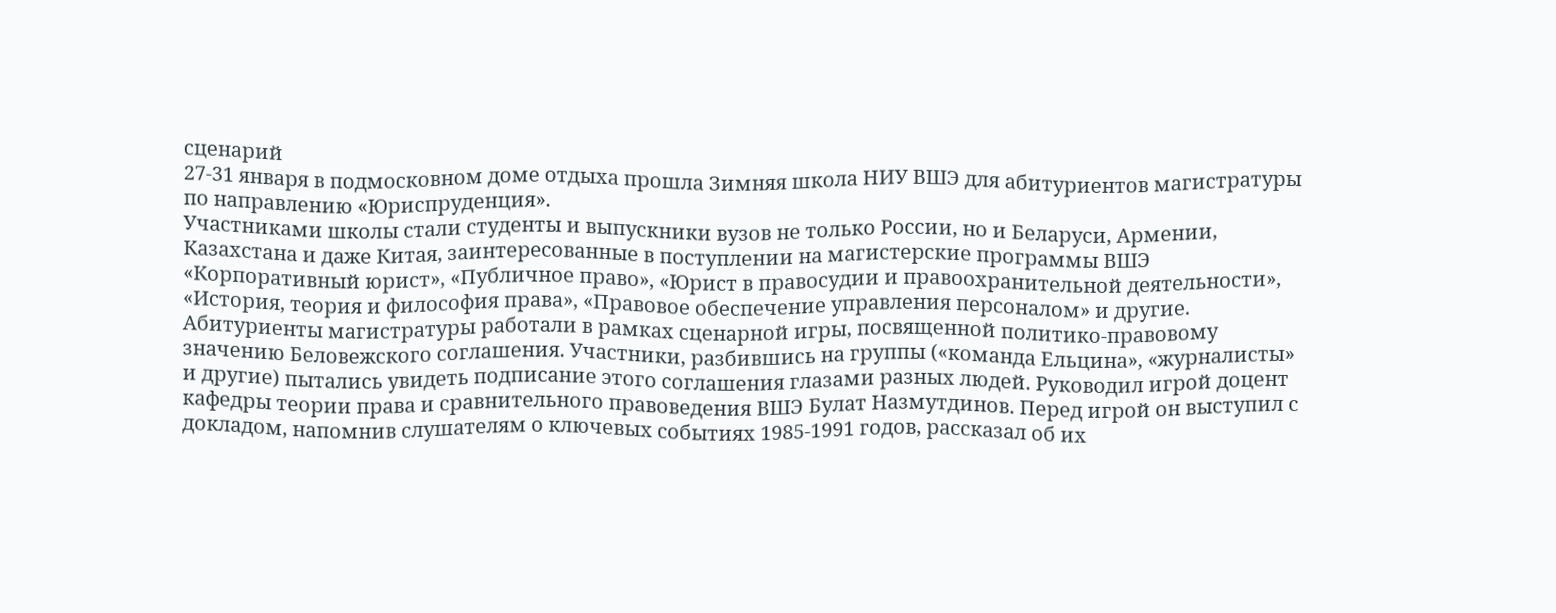сценарий
27-31 января в подмосковном доме отдыха прошла Зимняя школа НИУ ВШЭ для абитуриентов магистратуры по направлению «Юриспруденция».
Участниками школы стали студенты и выпускники вузов не только России, но и Беларуси, Армении, Казахстана и даже Китая, заинтересованные в поступлении на магистерские программы ВШЭ «Корпоративный юрист», «Публичное право», «Юрист в правосудии и правоохранительной деятельности», «История, теория и философия права», «Правовое обеспечение управления персоналом» и другие.
Абитуриенты магистратуры работали в рамках сценарной игры, посвященной политико-правовому значению Беловежского соглашения. Участники, разбившись на группы («команда Ельцина», «журналисты» и другие) пытались увидеть подписание этого соглашения глазами разных людей. Руководил игрой доцент кафедры теории права и сравнительного правоведения ВШЭ Булат Назмутдинов. Перед игрой он выступил с докладом, напомнив слушателям о ключевых событиях 1985-1991 годов, рассказал об их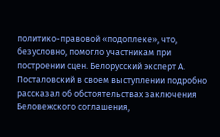политико-правовой «подоплеке», что, безусловно, помогло участникам при построении сцен. Белорусский эксперт А. Посталовский в своем выступлении подробно рассказал об обстоятельствах заключения Беловежского соглашения,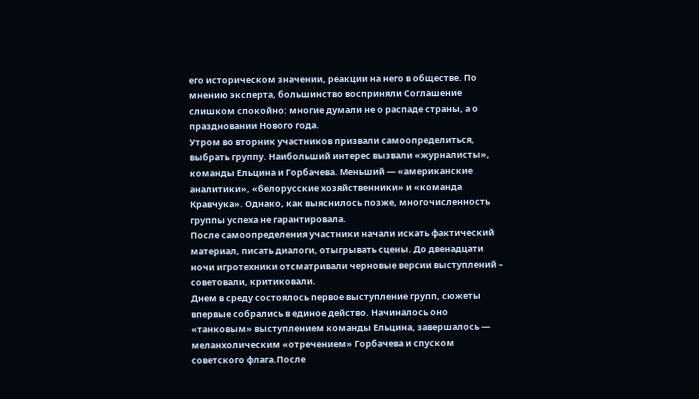его историческом значении, реакции на него в обществе. По мнению эксперта, большинство восприняли Соглашение слишком спокойно: многие думали не о распаде страны, а о праздновании Нового года.
Утром во вторник участников призвали самоопределиться, выбрать группу. Наибольший интерес вызвали «журналисты», команды Ельцина и Горбачева. Меньший — «американские аналитики», «белорусские хозяйственники» и «команда Кравчука». Однако, как выяснилось позже, многочисленность группы успеха не гарантировала.
После самоопределения участники начали искать фактический материал, писать диалоги, отыгрывать сцены. До двенадцати ночи игротехники отсматривали черновые версии выступлений – советовали, критиковали.
Днем в среду состоялось первое выступление групп, сюжеты впервые собрались в единое действо. Начиналось оно «танковым» выступлением команды Ельцина, завершалось — меланхолическим «отречением» Горбачева и спуском советского флага.После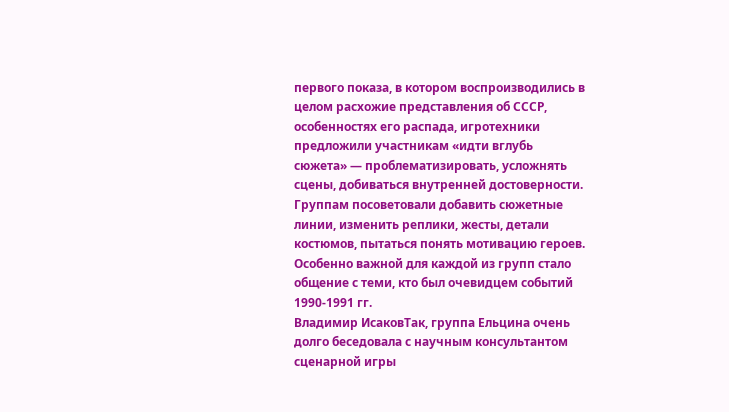первого показа, в котором воспроизводились в целом расхожие представления об СССР, особенностях его распада, игротехники предложили участникам «идти вглубь сюжета» — проблематизировать, усложнять сцены, добиваться внутренней достоверности. Группам посоветовали добавить сюжетные линии, изменить реплики, жесты, детали костюмов, пытаться понять мотивацию героев. Особенно важной для каждой из групп стало общение с теми, кто был очевидцем событий 1990-1991 гг.
Владимир ИсаковТак, группа Ельцина очень долго беседовала с научным консультантом сценарной игры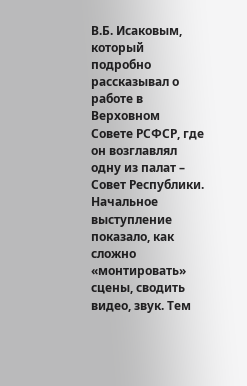В.Б. Исаковым, который подробно рассказывал о работе в Верховном Совете РСФСР, где он возглавлял одну из палат – Совет Республики.
Начальное выступление показало, как сложно «монтировать» сцены, сводить видео, звук. Тем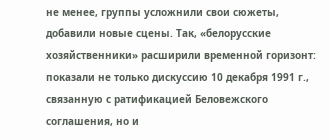не менее, группы усложнили свои сюжеты, добавили новые сцены. Так, «белорусские хозяйственники» расширили временной горизонт: показали не только дискуссию 10 декабря 1991 г., связанную с ратификацией Беловежского соглашения, но и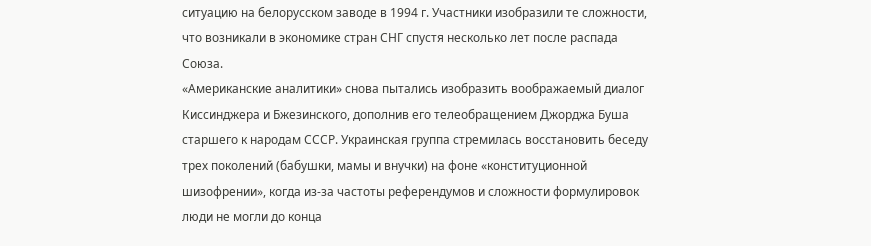ситуацию на белорусском заводе в 1994 г. Участники изобразили те сложности, что возникали в экономике стран СНГ спустя несколько лет после распада Союза.
«Американские аналитики» снова пытались изобразить воображаемый диалог Киссинджера и Бжезинского, дополнив его телеобращением Джорджа Буша старшего к народам СССР. Украинская группа стремилась восстановить беседу трех поколений (бабушки, мамы и внучки) на фоне «конституционной шизофрении», когда из-за частоты референдумов и сложности формулировок люди не могли до конца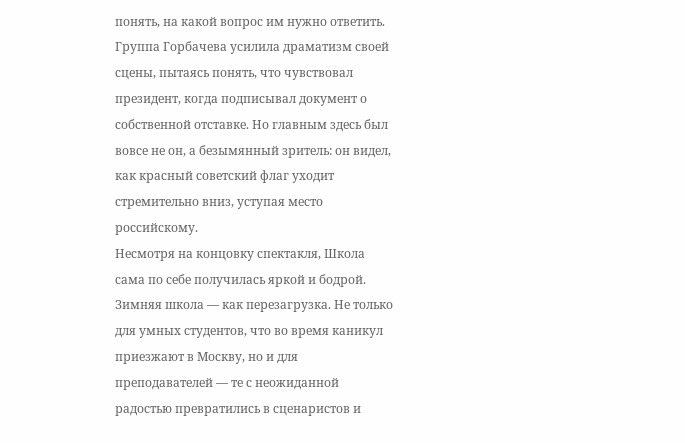понять, на какой вопрос им нужно ответить. Группа Горбачева усилила драматизм своей сцены, пытаясь понять, что чувствовал президент, когда подписывал документ о собственной отставке. Но главным здесь был вовсе не он, а безымянный зритель: он видел, как красный советский флаг уходит стремительно вниз, уступая место российскому.
Несмотря на концовку спектакля, Школа сама по себе получилась яркой и бодрой. Зимняя школа — как перезагрузка. Не только для умных студентов, что во время каникул приезжают в Москву, но и для преподавателей — те с неожиданной радостью превратились в сценаристов и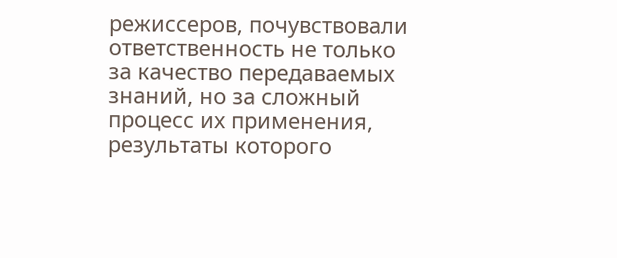режиссеров, почувствовали ответственность не только за качество передаваемых знаний, но за сложный процесс их применения, результаты которого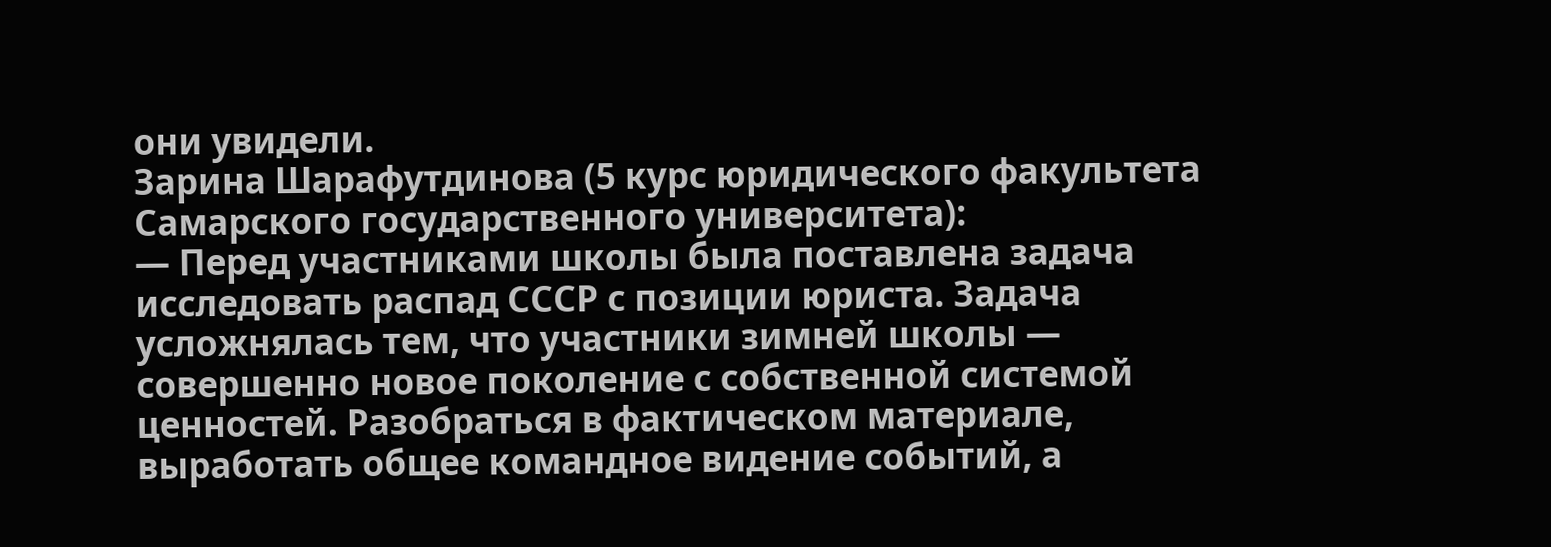они увидели.
Зарина Шарафутдинова (5 курс юридического факультета Самарского государственного университета):
— Перед участниками школы была поставлена задача исследовать распад СССР с позиции юриста. Задача усложнялась тем, что участники зимней школы — совершенно новое поколение с собственной системой ценностей. Разобраться в фактическом материале, выработать общее командное видение событий, а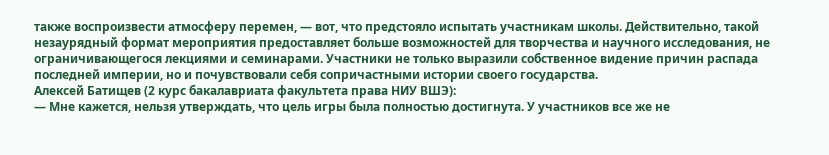также воспроизвести атмосферу перемен, — вот, что предстояло испытать участникам школы. Действительно, такой незаурядный формат мероприятия предоставляет больше возможностей для творчества и научного исследования, не ограничивающегося лекциями и семинарами. Участники не только выразили собственное видение причин распада последней империи, но и почувствовали себя сопричастными истории своего государства.
Алексей Батищев (2 курс бакалавриата факультета права НИУ ВШЭ):
— Мне кажется, нельзя утверждать, что цель игры была полностью достигнута. У участников все же не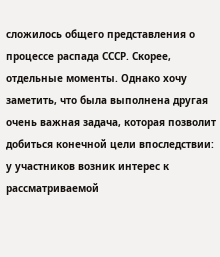сложилось общего представления о процессе распада СССР. Скорее, отдельные моменты. Однако хочу заметить, что была выполнена другая очень важная задача, которая позволит добиться конечной цели впоследствии: у участников возник интерес к рассматриваемой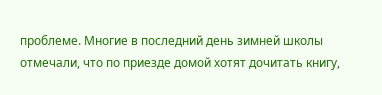проблеме. Многие в последний день зимней школы отмечали, что по приезде домой хотят дочитать книгу,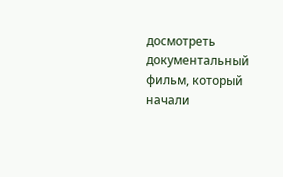досмотреть документальный фильм, который начали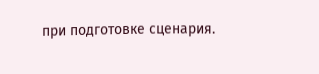при подготовке сценария.